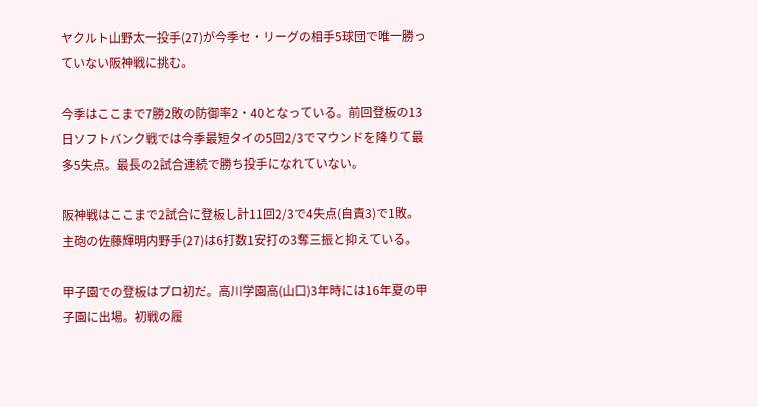ヤクルト山野太一投手(27)が今季セ・リーグの相手5球団で唯一勝っていない阪神戦に挑む。

今季はここまで7勝2敗の防御率2・40となっている。前回登板の13日ソフトバンク戦では今季最短タイの5回2/3でマウンドを降りて最多5失点。最長の2試合連続で勝ち投手になれていない。

阪神戦はここまで2試合に登板し計11回2/3で4失点(自責3)で1敗。主砲の佐藤輝明内野手(27)は6打数1安打の3奪三振と抑えている。

甲子園での登板はプロ初だ。高川学園高(山口)3年時には16年夏の甲子園に出場。初戦の履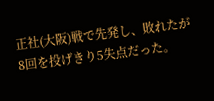正社(大阪)戦で先発し、敗れたが8回を投げきり5失点だった。